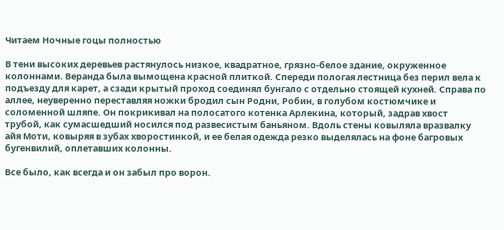Читаем Ночные гоцы полностью

В тени высоких деревьев растянулось низкое, квадратное, грязно-белое здание, окруженное колоннами. Веранда была вымощена красной плиткой. Спереди пологая лестница без перил вела к подъезду для карет, а сзади крытый проход соединял бунгало с отдельно стоящей кухней. Справа по аллее, неуверенно переставляя ножки бродил сын Родни, Робин, в голубом костюмчике и соломенной шляпе. Он покрикивал на полосатого котенка Арлекина, который, задрав хвост трубой, как сумасшедший носился под развесистым баньяном. Вдоль стены ковыляла вразвалку айя Моти, ковыряя в зубах хворостинкой, и ее белая одежда резко выделялась на фоне багровых бугенвилий, оплетавших колонны.

Все было, как всегда и он забыл про ворон.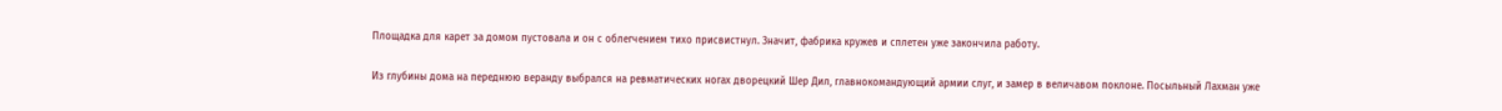Площадка для карет за домом пустовала и он с облегчением тихо присвистнул. Значит, фабрика кружев и сплетен уже закончила работу.

Из глубины дома на переднюю веранду выбрался на ревматических ногах дворецкий Шер Дил, главнокомандующий армии слуг, и замер в величавом поклоне. Посыльный Лахман уже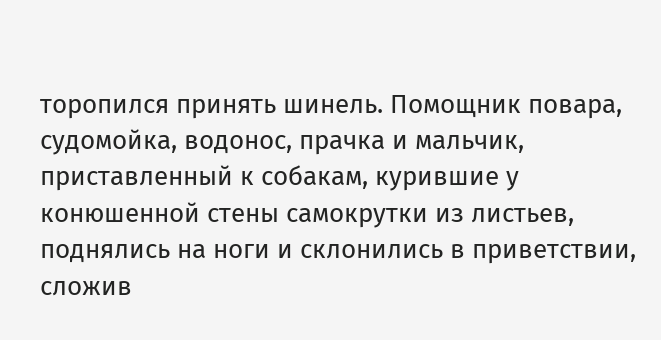торопился принять шинель. Помощник повара, судомойка, водонос, прачка и мальчик, приставленный к собакам, курившие у конюшенной стены самокрутки из листьев, поднялись на ноги и склонились в приветствии, сложив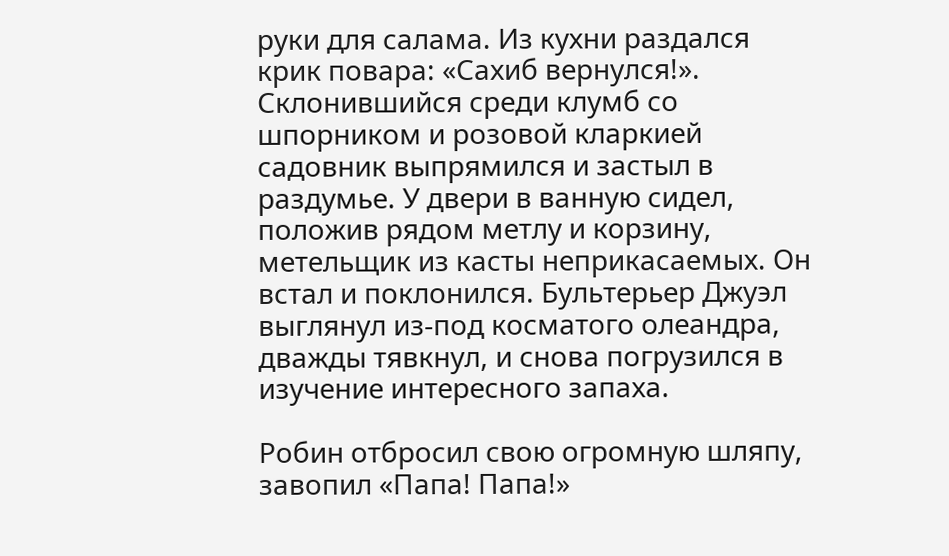руки для салама. Из кухни раздался крик повара: «Сахиб вернулся!». Склонившийся среди клумб со шпорником и розовой кларкией садовник выпрямился и застыл в раздумье. У двери в ванную сидел, положив рядом метлу и корзину, метельщик из касты неприкасаемых. Он встал и поклонился. Бультерьер Джуэл выглянул из-под косматого олеандра, дважды тявкнул, и снова погрузился в изучение интересного запаха.

Робин отбросил свою огромную шляпу, завопил «Папа! Папа!»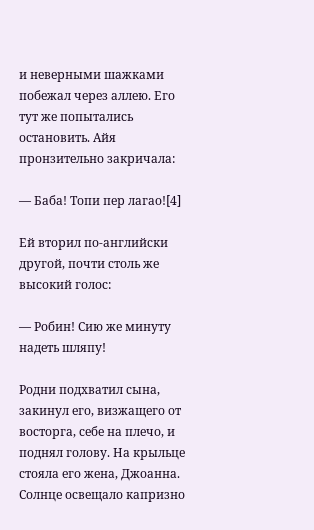и неверными шажками побежал через аллею. Его тут же попытались остановить. Айя пронзительно закричала:

— Баба! Топи пер лагао![4]

Ей вторил по-английски другой, почти столь же высокий голос:

— Робин! Сию же минуту надеть шляпу!

Родни подхватил сына, закинул его, визжащего от восторга, себе на плечо, и поднял голову. На крыльце стояла его жена, Джоанна. Солнце освещало капризно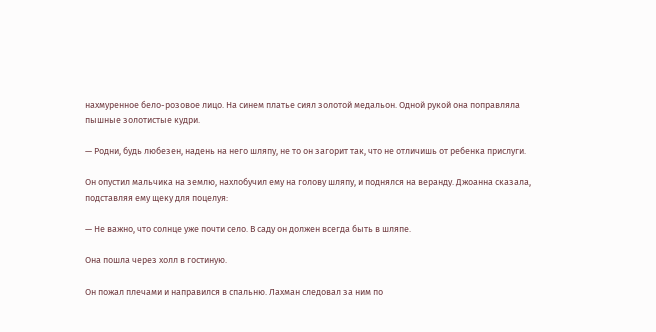нахмуренное бело-розовое лицо. На синем платье сиял золотой медальон. Одной рукой она поправляла пышные золотистые кудри.

— Родни, будь любезен, надень на него шляпу, не то он загорит так, что не отличишь от ребенка прислуги.

Он опустил мальчика на землю, нахлобучил ему на голову шляпу, и поднялся на веранду. Джоанна сказала, подставляя ему щеку для поцелуя:

— Не важно, что солнце уже почти село. В саду он должен всегда быть в шляпе.

Она пошла через холл в гостиную.

Он пожал плечами и направился в спальню. Лахман следовал за ним по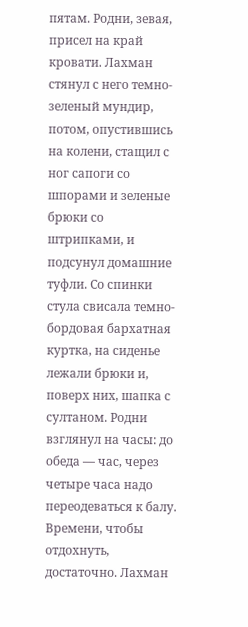пятам. Родни, зевая, присел на край кровати. Лахман стянул с него темно-зеленый мундир, потом, опустившись на колени, стащил с ног сапоги со шпорами и зеленые брюки со штрипками, и подсунул домашние туфли. Со спинки стула свисала темно-бордовая бархатная куртка, на сиденье лежали брюки и, поверх них, шапка с султаном. Родни взглянул на часы: до обеда — час, через четыре часа надо переодеваться к балу. Времени, чтобы отдохнуть, достаточно. Лахман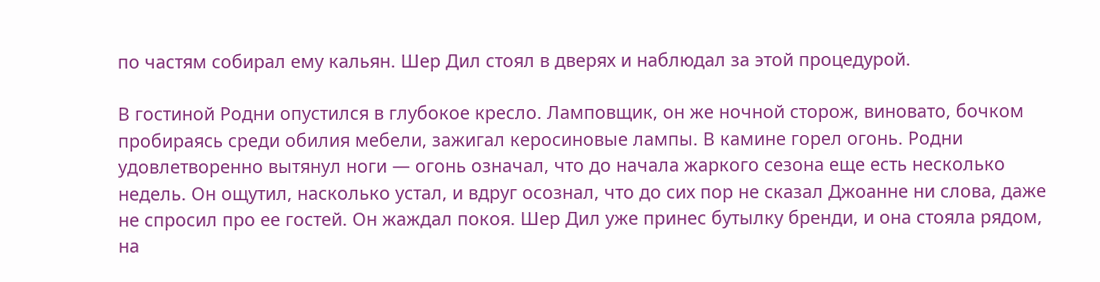по частям собирал ему кальян. Шер Дил стоял в дверях и наблюдал за этой процедурой.

В гостиной Родни опустился в глубокое кресло. Ламповщик, он же ночной сторож, виновато, бочком пробираясь среди обилия мебели, зажигал керосиновые лампы. В камине горел огонь. Родни удовлетворенно вытянул ноги — огонь означал, что до начала жаркого сезона еще есть несколько недель. Он ощутил, насколько устал, и вдруг осознал, что до сих пор не сказал Джоанне ни слова, даже не спросил про ее гостей. Он жаждал покоя. Шер Дил уже принес бутылку бренди, и она стояла рядом, на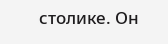столике. Он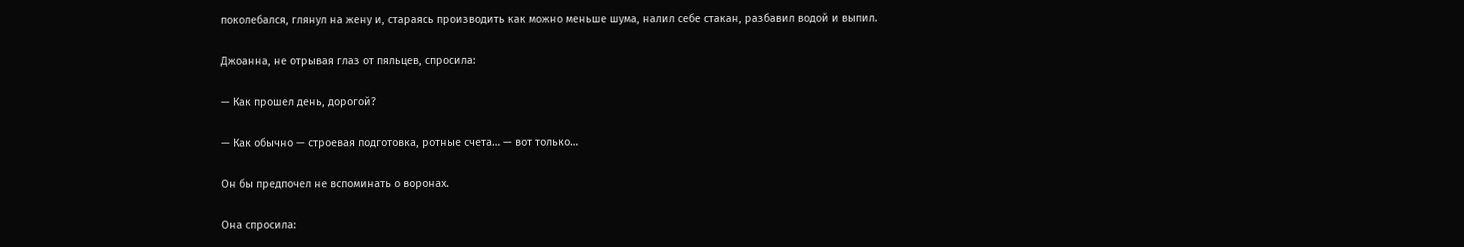поколебался, глянул на жену и, стараясь производить как можно меньше шума, налил себе стакан, разбавил водой и выпил.

Джоанна, не отрывая глаз от пяльцев, спросила:

— Как прошел день, дорогой?

— Как обычно — строевая подготовка, ротные счета… — вот только…

Он бы предпочел не вспоминать о воронах.

Она спросила: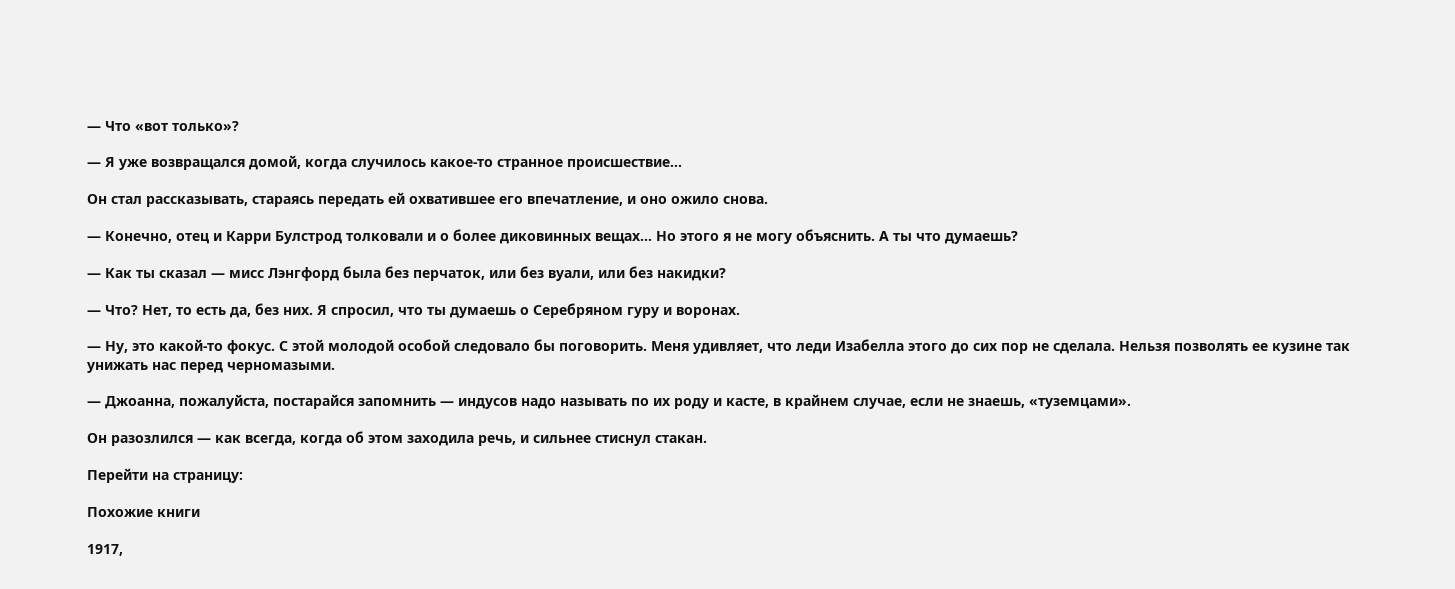— Что «вот только»?

— Я уже возвращался домой, когда случилось какое-то странное происшествие…

Он стал рассказывать, стараясь передать ей охватившее его впечатление, и оно ожило снова.

— Конечно, отец и Карри Булстрод толковали и о более диковинных вещах… Но этого я не могу объяснить. А ты что думаешь?

— Как ты сказал — мисс Лэнгфорд была без перчаток, или без вуали, или без накидки?

— Что? Нет, то есть да, без них. Я спросил, что ты думаешь о Серебряном гуру и воронах.

— Ну, это какой-то фокус. С этой молодой особой следовало бы поговорить. Меня удивляет, что леди Изабелла этого до сих пор не сделала. Нельзя позволять ее кузине так унижать нас перед черномазыми.

— Джоанна, пожалуйста, постарайся запомнить — индусов надо называть по их роду и касте, в крайнем случае, если не знаешь, «туземцами».

Он разозлился — как всегда, когда об этом заходила речь, и сильнее стиснул стакан.

Перейти на страницу:

Похожие книги

1917,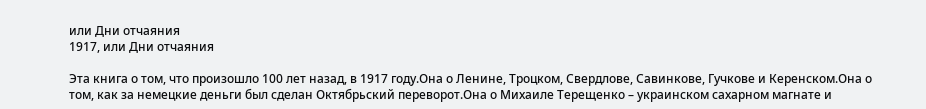или Дни отчаяния
1917, или Дни отчаяния

Эта книга о том, что произошло 100 лет назад, в 1917 году.Она о Ленине, Троцком, Свердлове, Савинкове, Гучкове и Керенском.Она о том, как за немецкие деньги был сделан Октябрьский переворот.Она о Михаиле Терещенко – украинском сахарном магнате и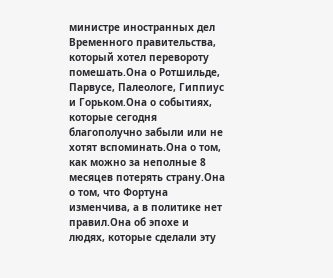министре иностранных дел Временного правительства, который хотел перевороту помешать.Она о Ротшильде, Парвусе, Палеологе, Гиппиус и Горьком.Она о событиях, которые сегодня благополучно забыли или не хотят вспоминать.Она о том, как можно за неполные 8 месяцев потерять страну.Она о том, что Фортуна изменчива, а в политике нет правил.Она об эпохе и людях, которые сделали эту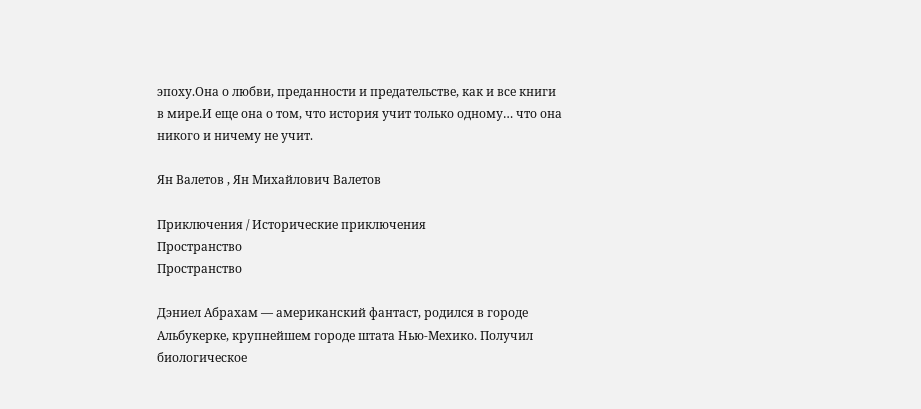эпоху.Она о любви, преданности и предательстве, как и все книги в мире.И еще она о том, что история учит только одному… что она никого и ничему не учит.

Ян Валетов , Ян Михайлович Валетов

Приключения / Исторические приключения
Пространство
Пространство

Дэниел Абрахам — американский фантаст, родился в городе Альбукерке, крупнейшем городе штата Нью-Мехико. Получил биологическое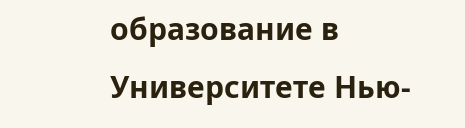образование в Университете Нью-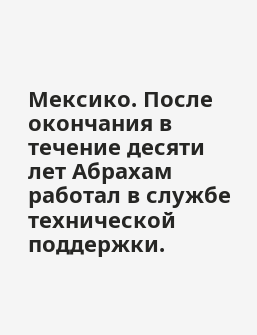Мексико. После окончания в течение десяти лет Абрахам работал в службе технической поддержки.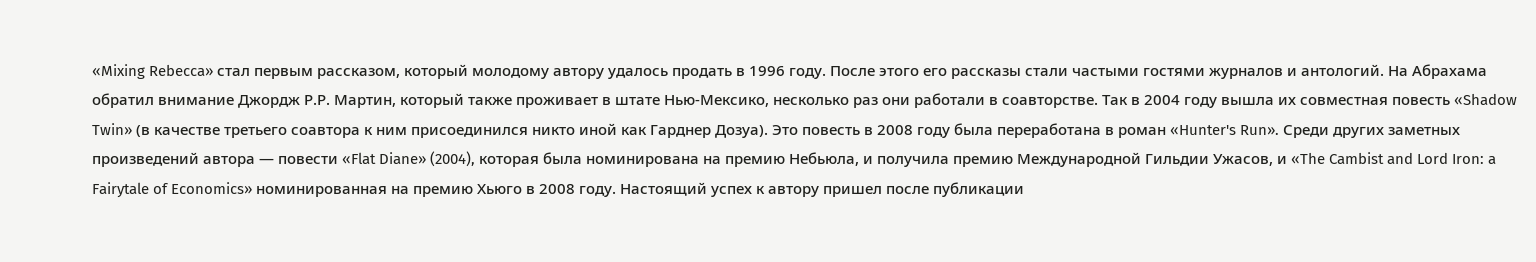«Mixing Rebecca» стал первым рассказом, который молодому автору удалось продать в 1996 году. После этого его рассказы стали частыми гостями журналов и антологий. На Абрахама обратил внимание Джордж Р.Р. Мартин, который также проживает в штате Нью-Мексико, несколько раз они работали в соавторстве. Так в 2004 году вышла их совместная повесть «Shadow Twin» (в качестве третьего соавтора к ним присоединился никто иной как Гарднер Дозуа). Это повесть в 2008 году была переработана в роман «Hunter's Run». Среди других заметных произведений автора — повести «Flat Diane» (2004), которая была номинирована на премию Небьюла, и получила премию Международной Гильдии Ужасов, и «The Cambist and Lord Iron: a Fairytale of Economics» номинированная на премию Хьюго в 2008 году. Настоящий успех к автору пришел после публикации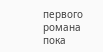первого романа пока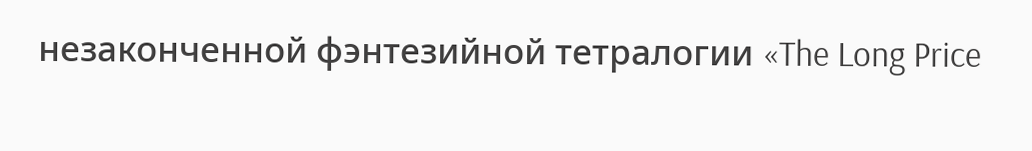незаконченной фэнтезийной тетралогии «The Long Price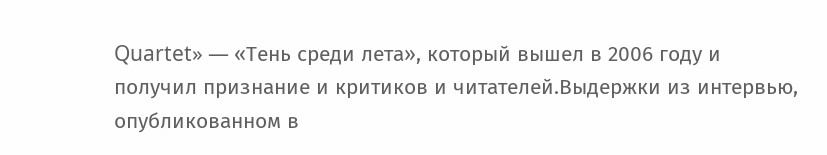Quartet» — «Тень среди лета», который вышел в 2006 году и получил признание и критиков и читателей.Выдержки из интервью, опубликованном в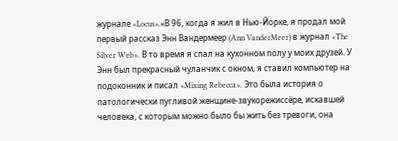журнале «Locus».«В 96, когда я жил в Нью-Йорке, я продал мой первый рассказ Энн Вандермеер (Ann VanderMeer) в журнал «The Silver Web». В то время я спал на кухонном полу у моих друзей. У Энн был прекрасный чуланчик с окном, я ставил компьютер на подоконник и писал «Mixing Rebecca». Это была история о патологически пугливой женщине-звукорежиссёре, искавшей человека, с которым можно было бы жить без тревоги, она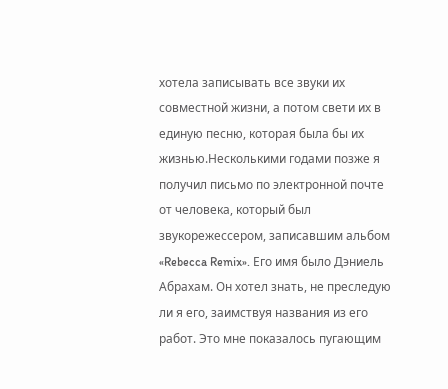хотела записывать все звуки их совместной жизни, а потом свети их в единую песню, которая была бы их жизнью.Несколькими годами позже я получил письмо по электронной почте от человека, который был звукорежессером, записавшим альбом «Rebecca Remix». Его имя было Дэниель Абрахам. Он хотел знать, не преследую ли я его, заимствуя названия из его работ. Это мне показалось пугающим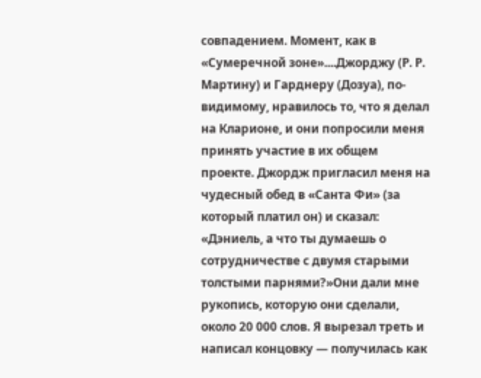совпадением. Момент, как в «Сумеречной зоне»....Джорджу (Р. Р. Мартину) и Гарднеру (Дозуа), по-видимому, нравилось то, что я делал на Кларионе, и они попросили меня принять участие в их общем проекте. Джордж пригласил меня на чудесный обед в «Санта Фи» (за который платил он) и сказал: «Дэниель, а что ты думаешь о сотрудничестве с двумя старыми толстыми парнями?»Они дали мне рукопись, которую они сделали, около 20 000 слов. Я вырезал треть и написал концовку — получилась как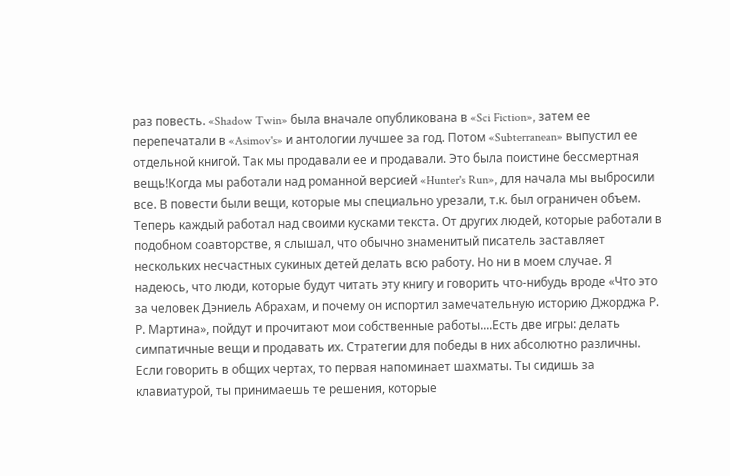раз повесть. «Shadow Twin» была вначале опубликована в «Sci Fiction», затем ее перепечатали в «Asimov's» и антологии лучшее за год. Потом «Subterranean» выпустил ее отдельной книгой. Так мы продавали ее и продавали. Это была поистине бессмертная вещь!Когда мы работали над романной версией «Hunter's Run», для начала мы выбросили все. В повести были вещи, которые мы специально урезали, т.к. был ограничен объем. Теперь каждый работал над своими кусками текста. От других людей, которые работали в подобном соавторстве, я слышал, что обычно знаменитый писатель заставляет нескольких несчастных сукиных детей делать всю работу. Но ни в моем случае. Я надеюсь, что люди, которые будут читать эту книгу и говорить что-нибудь вроде «Что это за человек Дэниель Абрахам, и почему он испортил замечательную историю Джорджа Р. Р. Мартина», пойдут и прочитают мои собственные работы....Есть две игры: делать симпатичные вещи и продавать их. Стратегии для победы в них абсолютно различны. Если говорить в общих чертах, то первая напоминает шахматы. Ты сидишь за клавиатурой, ты принимаешь те решения, которые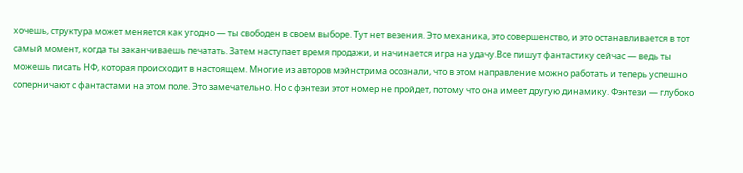хочешь, структура может меняется как угодно — ты свободен в своем выборе. Тут нет везения. Это механика, это совершенство, и это останавливается в тот самый момент, когда ты заканчиваешь печатать. Затем наступает время продажи, и начинается игра на удачу.Все пишут фантастику сейчас — ведь ты можешь писать НФ, которая происходит в настоящем. Многие из авторов мэйнстрима осознали, что в этом направление можно работать и теперь успешно соперничают с фантастами на этом поле. Это замечательно. Но с фэнтези этот номер не пройдет, потому что она имеет другую динамику. Фэнтези — глубоко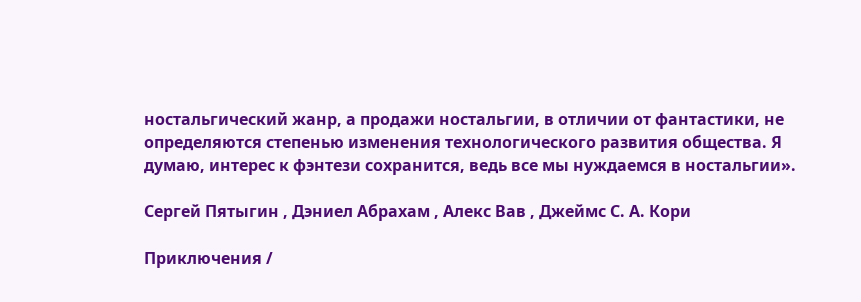ностальгический жанр, а продажи ностальгии, в отличии от фантастики, не определяются степенью изменения технологического развития общества. Я думаю, интерес к фэнтези сохранится, ведь все мы нуждаемся в ностальгии».

Сергей Пятыгин , Дэниел Абрахам , Алекс Вав , Джеймс С. А. Кори

Приключения /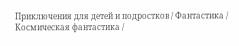Приключения для детей и подростков / Фантастика / Космическая фантастика /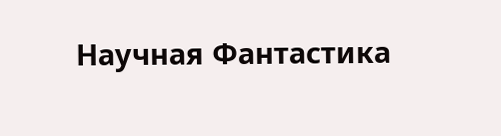Научная Фантастика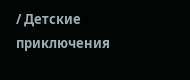/ Детские приключения